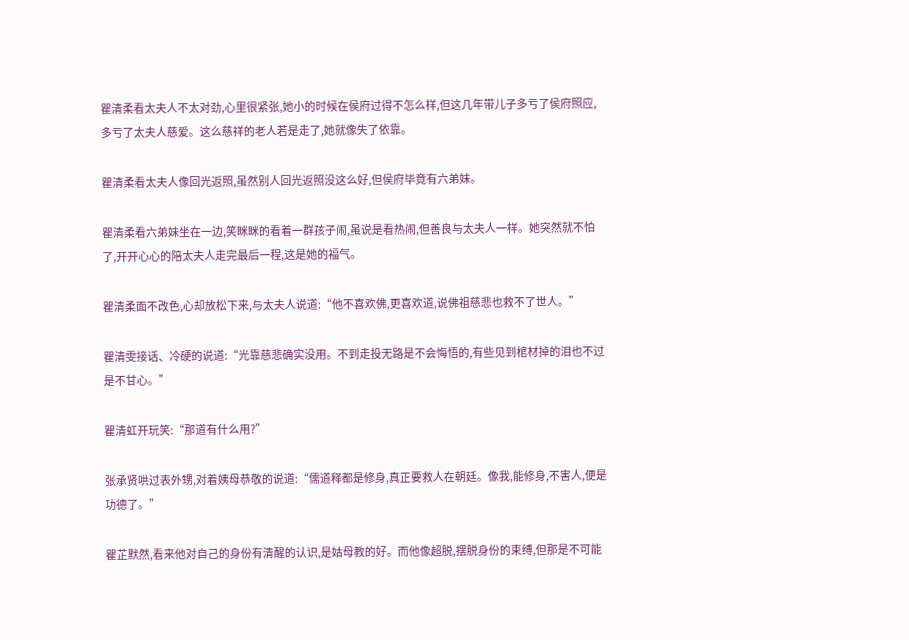瞿清柔看太夫人不太对劲,心里很紧张,她小的时候在侯府过得不怎么样,但这几年带儿子多亏了侯府照应,多亏了太夫人慈爱。这么慈祥的老人若是走了,她就像失了依靠。

瞿清柔看太夫人像回光返照,虽然别人回光返照没这么好,但侯府毕竟有六弟妹。

瞿清柔看六弟妹坐在一边,笑眯眯的看着一群孩子闹,虽说是看热闹,但善良与太夫人一样。她突然就不怕了,开开心心的陪太夫人走完最后一程,这是她的福气。

瞿清柔面不改色,心却放松下来,与太夫人说道:“他不喜欢佛,更喜欢道,说佛祖慈悲也救不了世人。”

瞿清雯接话、冷硬的说道:“光靠慈悲确实没用。不到走投无路是不会悔悟的,有些见到棺材掉的泪也不过是不甘心。”

瞿清虹开玩笑:“那道有什么用?”

张承贤哄过表外甥,对着姨母恭敬的说道:“儒道释都是修身,真正要救人在朝廷。像我,能修身,不害人,便是功德了。”

瞿芷默然,看来他对自己的身份有清醒的认识,是姑母教的好。而他像超脱,摆脱身份的束缚,但那是不可能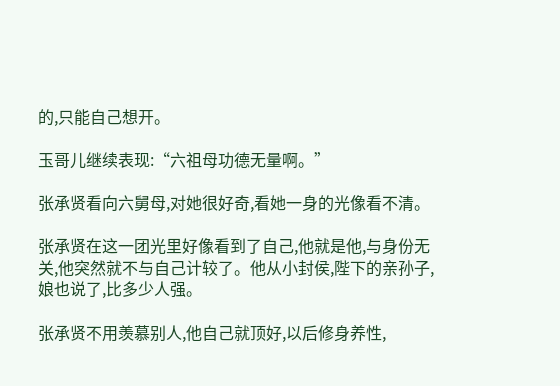的,只能自己想开。

玉哥儿继续表现:“六祖母功德无量啊。”

张承贤看向六舅母,对她很好奇,看她一身的光像看不清。

张承贤在这一团光里好像看到了自己,他就是他,与身份无关,他突然就不与自己计较了。他从小封侯,陛下的亲孙子,娘也说了,比多少人强。

张承贤不用羡慕别人,他自己就顶好,以后修身养性,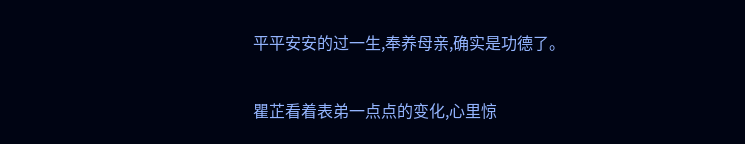平平安安的过一生,奉养母亲,确实是功德了。

瞿芷看着表弟一点点的变化,心里惊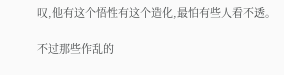叹,他有这个悟性有这个造化,最怕有些人看不透。

不过那些作乱的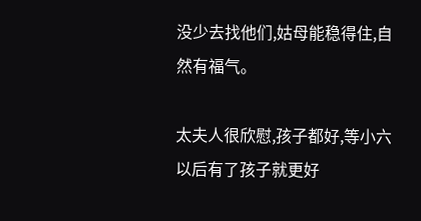没少去找他们,姑母能稳得住,自然有福气。

太夫人很欣慰,孩子都好,等小六以后有了孩子就更好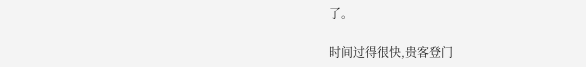了。

时间过得很快,贵客登门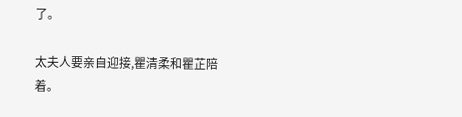了。

太夫人要亲自迎接,瞿清柔和瞿芷陪着。